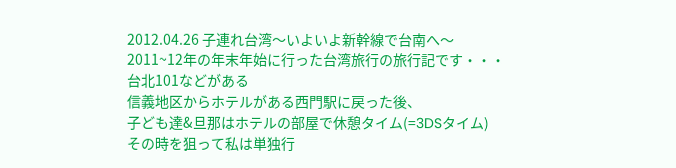2012.04.26 子連れ台湾〜いよいよ新幹線で台南へ〜
2011~12年の年末年始に行った台湾旅行の旅行記です・・・
台北101などがある
信義地区からホテルがある西門駅に戻った後、
子ども達&旦那はホテルの部屋で休憩タイム(=3DSタイム)
その時を狙って私は単独行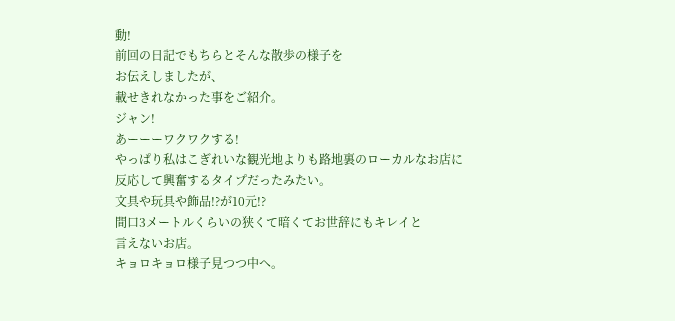動!
前回の日記でもちらとそんな散歩の様子を
お伝えしましたが、
載せきれなかった事をご紹介。
ジャン!
あーーーワクワクする!
やっぱり私はこぎれいな観光地よりも路地裏のローカルなお店に
反応して興奮するタイプだったみたい。
文具や玩具や飾品!?が10元!?
間口3メートルくらいの狭くて暗くてお世辞にもキレイと
言えないお店。
キョロキョロ様子見つつ中へ。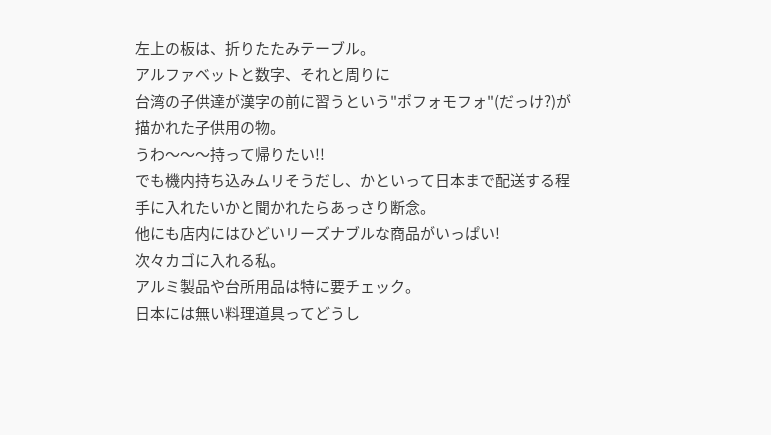左上の板は、折りたたみテーブル。
アルファベットと数字、それと周りに
台湾の子供達が漢字の前に習うという"ポフォモフォ"(だっけ?)が
描かれた子供用の物。
うわ〜〜〜持って帰りたい!!
でも機内持ち込みムリそうだし、かといって日本まで配送する程
手に入れたいかと聞かれたらあっさり断念。
他にも店内にはひどいリーズナブルな商品がいっぱい!
次々カゴに入れる私。
アルミ製品や台所用品は特に要チェック。
日本には無い料理道具ってどうし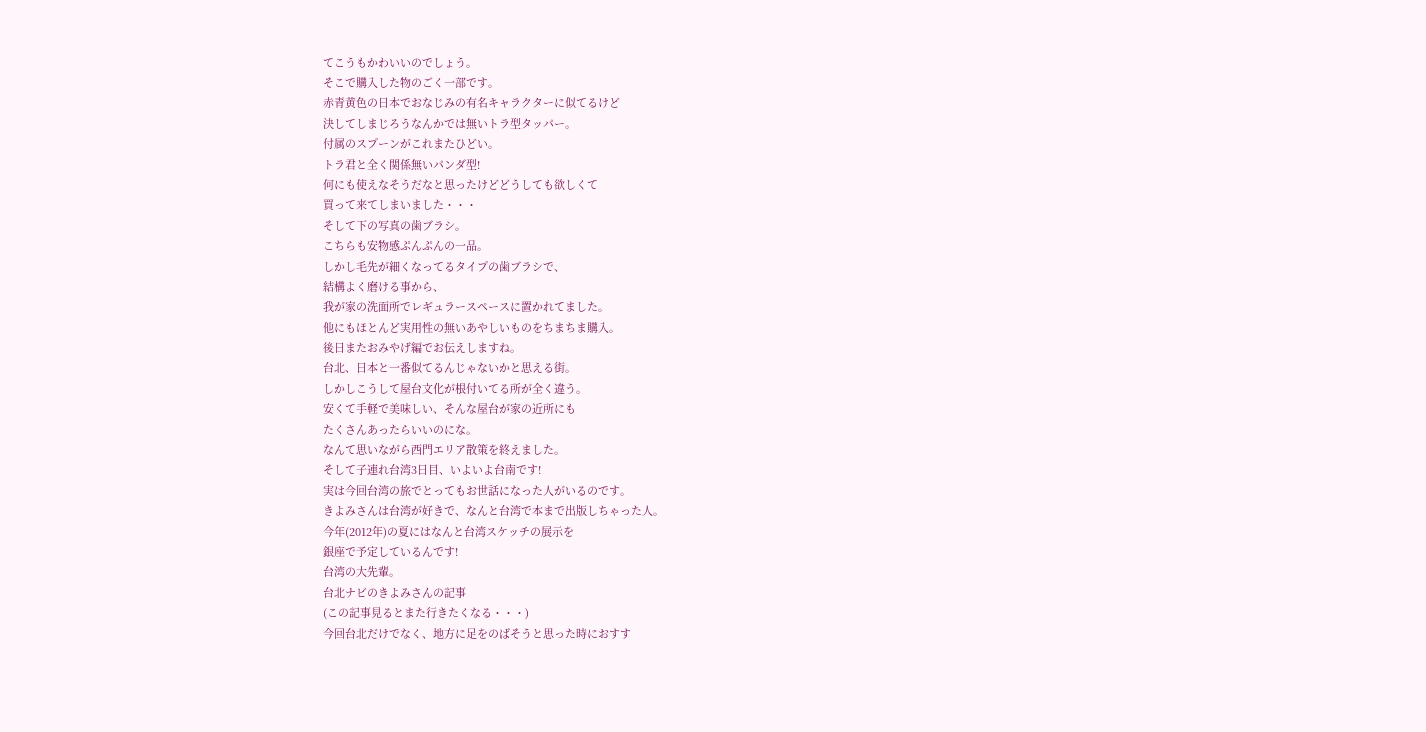てこうもかわいいのでしょう。
そこで購入した物のごく一部です。
赤青黄色の日本でおなじみの有名キャラクターに似てるけど
決してしまじろうなんかでは無いトラ型タッパー。
付属のスプーンがこれまたひどい。
トラ君と全く関係無いパンダ型!
何にも使えなそうだなと思ったけどどうしても欲しくて
買って来てしまいました・・・
そして下の写真の歯ブラシ。
こちらも安物感ぷんぷんの一品。
しかし毛先が細くなってるタイプの歯ブラシで、
結構よく磨ける事から、
我が家の洗面所でレギュラースペースに置かれてました。
他にもほとんど実用性の無いあやしいものをちまちま購入。
後日またおみやげ編でお伝えしますね。
台北、日本と一番似てるんじゃないかと思える街。
しかしこうして屋台文化が根付いてる所が全く違う。
安くて手軽で美味しい、そんな屋台が家の近所にも
たくさんあったらいいのにな。
なんて思いながら西門エリア散策を終えました。
そして子連れ台湾3日目、いよいよ台南です!
実は今回台湾の旅でとってもお世話になった人がいるのです。
きよみさんは台湾が好きで、なんと台湾で本まで出版しちゃった人。
今年(2012年)の夏にはなんと台湾スケッチの展示を
銀座で予定しているんです!
台湾の大先輩。
台北ナビのきよみさんの記事
(この記事見るとまた行きたくなる・・・)
今回台北だけでなく、地方に足をのばそうと思った時におすす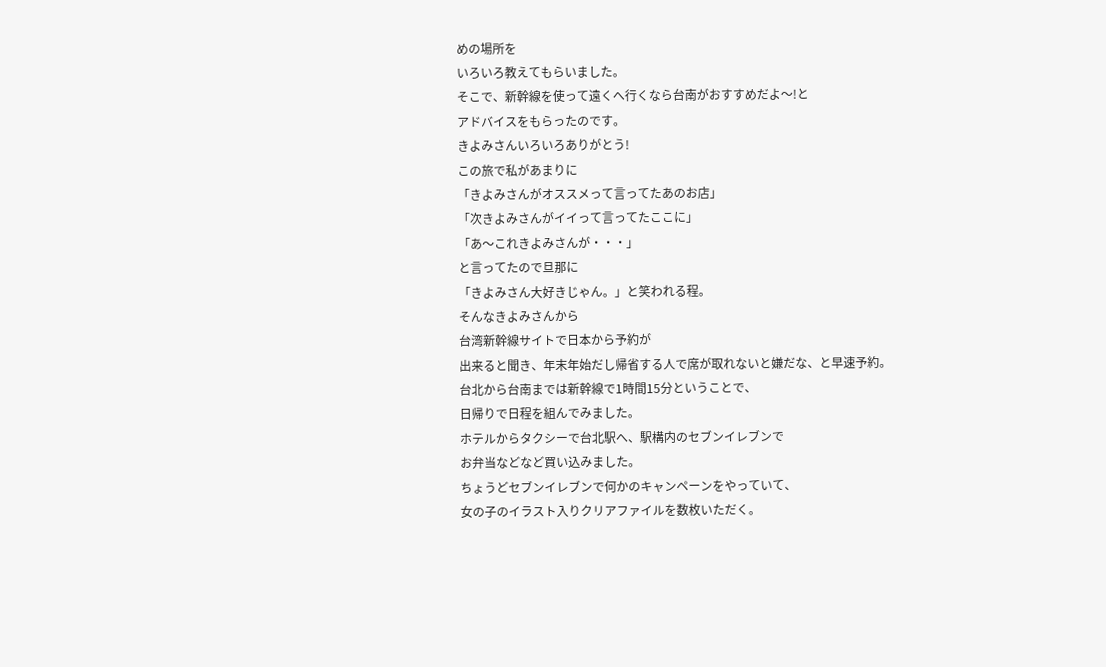めの場所を
いろいろ教えてもらいました。
そこで、新幹線を使って遠くへ行くなら台南がおすすめだよ〜!と
アドバイスをもらったのです。
きよみさんいろいろありがとう!
この旅で私があまりに
「きよみさんがオススメって言ってたあのお店」
「次きよみさんがイイって言ってたここに」
「あ〜これきよみさんが・・・」
と言ってたので旦那に
「きよみさん大好きじゃん。」と笑われる程。
そんなきよみさんから
台湾新幹線サイトで日本から予約が
出来ると聞き、年末年始だし帰省する人で席が取れないと嫌だな、と早速予約。
台北から台南までは新幹線で1時間15分ということで、
日帰りで日程を組んでみました。
ホテルからタクシーで台北駅へ、駅構内のセブンイレブンで
お弁当などなど買い込みました。
ちょうどセブンイレブンで何かのキャンペーンをやっていて、
女の子のイラスト入りクリアファイルを数枚いただく。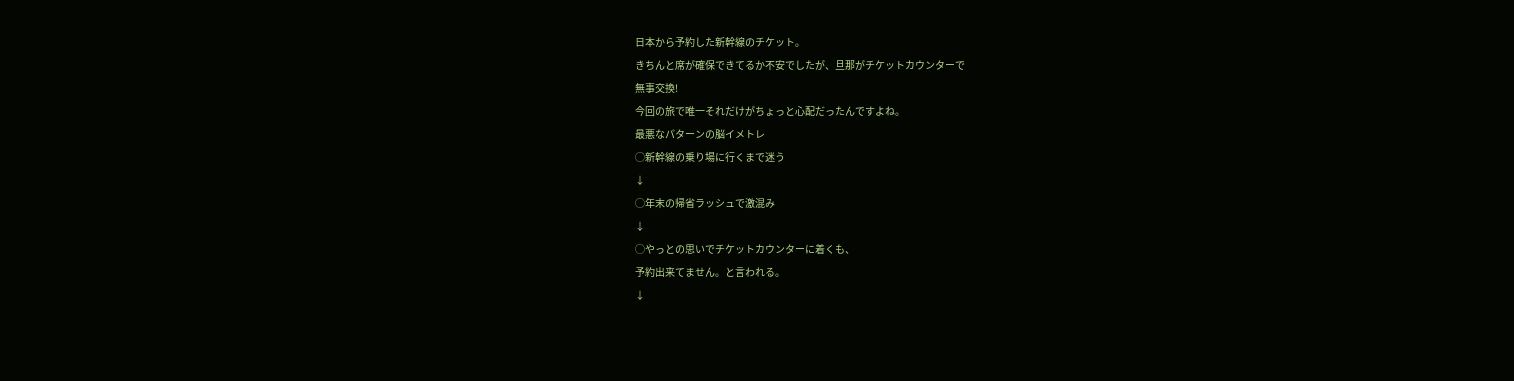日本から予約した新幹線のチケット。
きちんと席が確保できてるか不安でしたが、旦那がチケットカウンターで
無事交換!
今回の旅で唯一それだけがちょっと心配だったんですよね。
最悪なパターンの脳イメトレ
◯新幹線の乗り場に行くまで迷う
↓
◯年末の帰省ラッシュで激混み
↓
◯やっとの思いでチケットカウンターに着くも、
予約出来てません。と言われる。
↓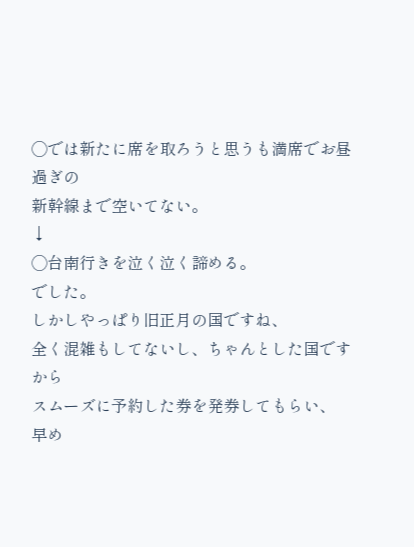◯では新たに席を取ろうと思うも満席でお昼過ぎの
新幹線まで空いてない。
↓
◯台南行きを泣く泣く諦める。
でした。
しかしやっぱり旧正月の国ですね、
全く混雑もしてないし、ちゃんとした国ですから
スムーズに予約した券を発券してもらい、
早め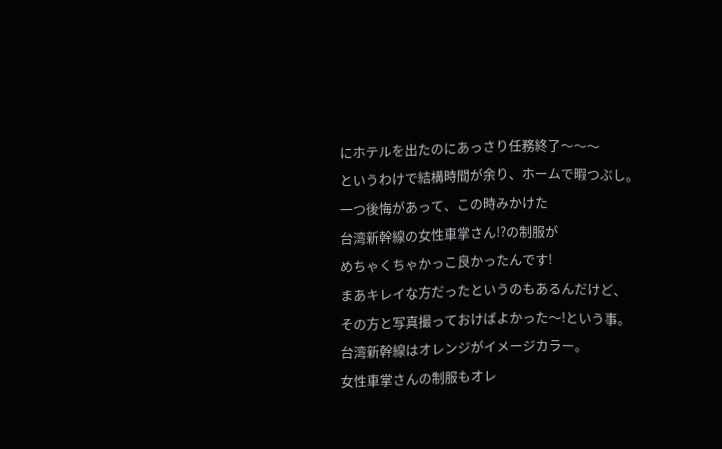にホテルを出たのにあっさり任務終了〜〜〜
というわけで結構時間が余り、ホームで暇つぶし。
一つ後悔があって、この時みかけた
台湾新幹線の女性車掌さん!?の制服が
めちゃくちゃかっこ良かったんです!
まあキレイな方だったというのもあるんだけど、
その方と写真撮っておけばよかった〜!という事。
台湾新幹線はオレンジがイメージカラー。
女性車掌さんの制服もオレ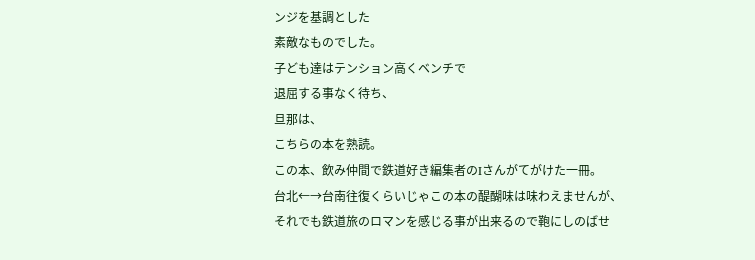ンジを基調とした
素敵なものでした。
子ども達はテンション高くベンチで
退屈する事なく待ち、
旦那は、
こちらの本を熟読。
この本、飲み仲間で鉄道好き編集者のIさんがてがけた一冊。
台北←→台南往復くらいじゃこの本の醍醐味は味わえませんが、
それでも鉄道旅のロマンを感じる事が出来るので鞄にしのばせ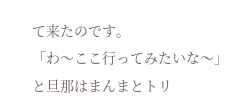て来たのです。
「わ〜ここ行ってみたいな〜」
と旦那はまんまとトリ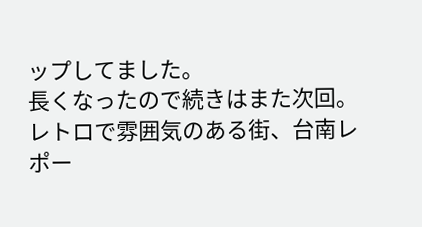ップしてました。
長くなったので続きはまた次回。
レトロで雰囲気のある街、台南レポー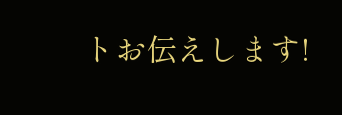トお伝えします!